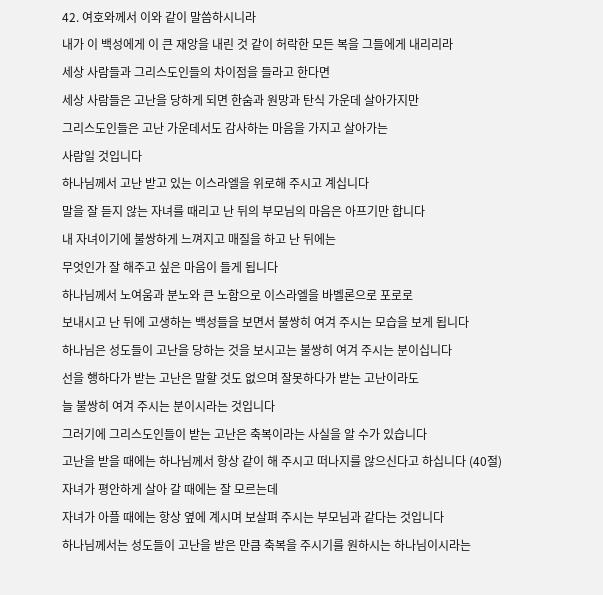42. 여호와께서 이와 같이 말씀하시니라
내가 이 백성에게 이 큰 재앙을 내린 것 같이 허락한 모든 복을 그들에게 내리리라
세상 사람들과 그리스도인들의 차이점을 들라고 한다면
세상 사람들은 고난을 당하게 되면 한숨과 원망과 탄식 가운데 살아가지만
그리스도인들은 고난 가운데서도 감사하는 마음을 가지고 살아가는
사람일 것입니다
하나님께서 고난 받고 있는 이스라엘을 위로해 주시고 계십니다
말을 잘 듣지 않는 자녀를 때리고 난 뒤의 부모님의 마음은 아프기만 합니다
내 자녀이기에 불쌍하게 느껴지고 매질을 하고 난 뒤에는
무엇인가 잘 해주고 싶은 마음이 들게 됩니다
하나님께서 노여움과 분노와 큰 노함으로 이스라엘을 바벨론으로 포로로
보내시고 난 뒤에 고생하는 백성들을 보면서 불쌍히 여겨 주시는 모습을 보게 됩니다
하나님은 성도들이 고난을 당하는 것을 보시고는 불쌍히 여겨 주시는 분이십니다
선을 행하다가 받는 고난은 말할 것도 없으며 잘못하다가 받는 고난이라도
늘 불쌍히 여겨 주시는 분이시라는 것입니다
그러기에 그리스도인들이 받는 고난은 축복이라는 사실을 알 수가 있습니다
고난을 받을 때에는 하나님께서 항상 같이 해 주시고 떠나지를 않으신다고 하십니다 (40절)
자녀가 평안하게 살아 갈 때에는 잘 모르는데
자녀가 아플 때에는 항상 옆에 계시며 보살펴 주시는 부모님과 같다는 것입니다
하나님께서는 성도들이 고난을 받은 만큼 축복을 주시기를 원하시는 하나님이시라는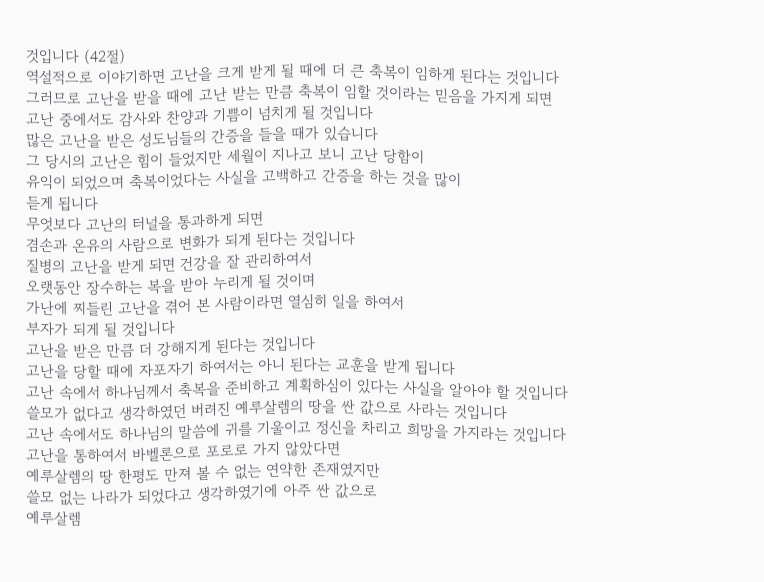것입니다 (42절)
역설적으로 이야기하면 고난을 크게 받게 될 때에 더 큰 축복이 임하게 된다는 것입니다
그러므로 고난을 받을 때에 고난 받는 만큼 축복이 임할 것이라는 믿음을 가지게 되면
고난 중에서도 감사와 찬양과 기쁨이 넘치게 될 것입니다
많은 고난을 받은 성도님들의 간증을 들을 때가 있습니다
그 당시의 고난은 힘이 들었지만 세월이 지나고 보니 고난 당함이
유익이 되었으며 축복이었다는 사실을 고백하고 간증을 하는 것을 많이
듣게 됩니다
무엇보다 고난의 터널을 통과하게 되면
겸손과 온유의 사람으로 변화가 되게 된다는 것입니다
질병의 고난을 받게 되면 건강을 잘 관리하여서
오랫동안 장수하는 복을 받아 누리게 될 것이며
가난에 찌들린 고난을 겪어 본 사람이라면 열심히 일을 하여서
부자가 되게 될 것입니다
고난을 받은 만큼 더 강해지게 된다는 것입니다
고난을 당할 때에 자포자기 하여서는 아니 된다는 교훈을 받게 됩니다
고난 속에서 하나님께서 축복을 준비하고 계획하심이 있다는 사실을 알아야 할 것입니다
쓸모가 없다고 생각하였던 버려진 예루살렘의 땅을 싼 값으로 사라는 것입니다
고난 속에서도 하나님의 말씀에 귀를 기울이고 정신을 차리고 희망을 가지라는 것입니다
고난을 통하여서 바벨론으로 포로로 가지 않았다면
예루살렘의 땅 한평도 만져 볼 수 없는 연약한 존재였지만
쓸모 없는 나라가 되었다고 생각하였기에 아주 싼 값으로
예루살렘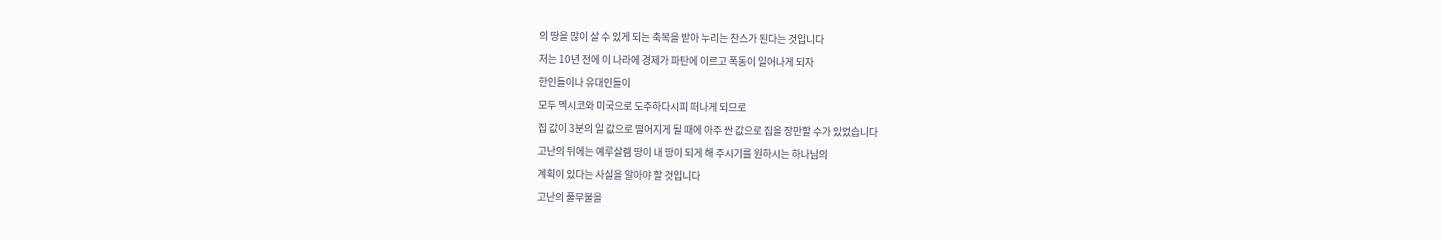의 땅을 많이 살 수 있게 되는 축복을 받아 누리는 찬스가 된다는 것입니다
저는 10년 전에 이 나라에 경제가 파탄에 이르고 폭동이 일어나게 되자
한인들이나 유대인들이
모두 멕시코와 미국으로 도주하다시피 떠나게 되므로
집 값이 3분의 일 값으로 떨어지게 될 때에 아주 싼 값으로 집을 장만할 수가 있었습니다
고난의 뒤에는 예루살렘 땅이 내 땅이 되게 해 주시기를 원하시는 하나님의
계획이 있다는 사실을 알아야 할 것입니다
고난의 풀무불을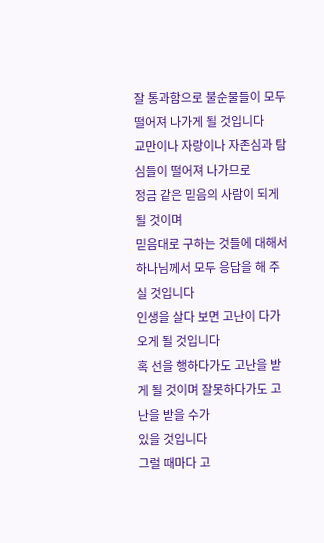잘 통과함으로 불순물들이 모두 떨어져 나가게 될 것입니다
교만이나 자랑이나 자존심과 탐심들이 떨어져 나가므로
정금 같은 믿음의 사람이 되게 될 것이며
믿음대로 구하는 것들에 대해서 하나님께서 모두 응답을 해 주실 것입니다
인생을 살다 보면 고난이 다가오게 될 것입니다
혹 선을 행하다가도 고난을 받게 될 것이며 잘못하다가도 고난을 받을 수가
있을 것입니다
그럴 때마다 고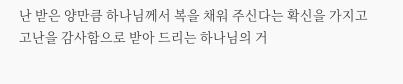난 받은 양만큼 하나님께서 복을 채워 주신다는 확신을 가지고
고난을 감사함으로 받아 드리는 하나님의 거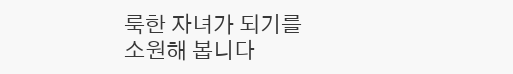룩한 자녀가 되기를
소원해 봅니다